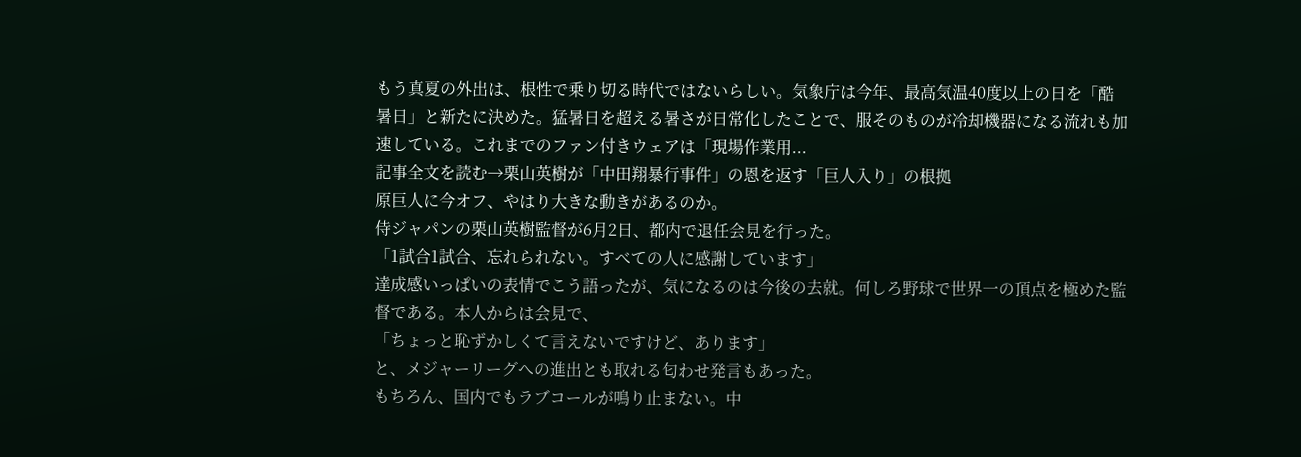もう真夏の外出は、根性で乗り切る時代ではないらしい。気象庁は今年、最高気温40度以上の日を「酷暑日」と新たに決めた。猛暑日を超える暑さが日常化したことで、服そのものが冷却機器になる流れも加速している。これまでのファン付きウェアは「現場作業用...
記事全文を読む→栗山英樹が「中田翔暴行事件」の恩を返す「巨人入り」の根拠
原巨人に今オフ、やはり大きな動きがあるのか。
侍ジャパンの栗山英樹監督が6月2日、都内で退任会見を行った。
「1試合1試合、忘れられない。すべての人に感謝しています」
達成感いっぱいの表情でこう語ったが、気になるのは今後の去就。何しろ野球で世界一の頂点を極めた監督である。本人からは会見で、
「ちょっと恥ずかしくて言えないですけど、あります」
と、メジャーリーグへの進出とも取れる匂わせ発言もあった。
もちろん、国内でもラブコールが鳴り止まない。中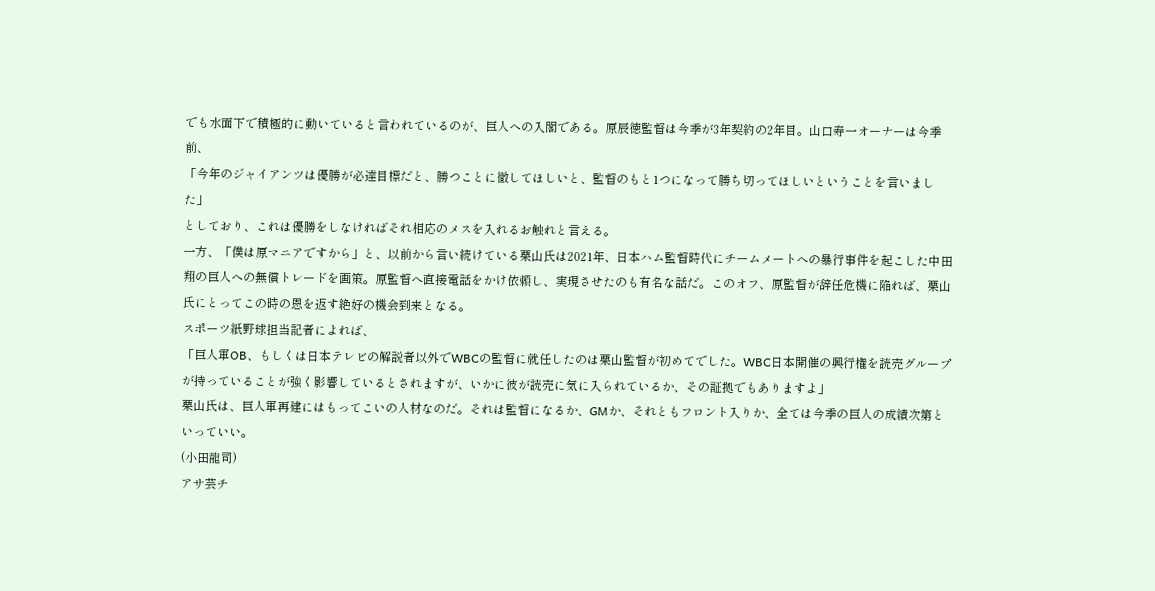でも水面下で積極的に動いていると言われているのが、巨人への入閣である。原辰徳監督は今季が3年契約の2年目。山口寿一オーナーは今季前、
「今年のジャイアンツは優勝が必達目標だと、勝つことに徹してほしいと、監督のもと1つになって勝ち切ってほしいということを言いました」
としており、これは優勝をしなければそれ相応のメスを入れるお触れと言える。
一方、「僕は原マニアですから」と、以前から言い続けている栗山氏は2021年、日本ハム監督時代にチームメートへの暴行事件を起こした中田翔の巨人への無償トレードを画策。原監督へ直接電話をかけ依頼し、実現させたのも有名な話だ。このオフ、原監督が辞任危機に陥れば、栗山氏にとってこの時の恩を返す絶好の機会到来となる。
スポーツ紙野球担当記者によれば、
「巨人軍OB、もしくは日本テレビの解説者以外でWBCの監督に就任したのは栗山監督が初めてでした。WBC日本開催の興行権を読売グループが持っていることが強く影響しているとされますが、いかに彼が読売に気に入られているか、その証拠でもありますよ」
栗山氏は、巨人軍再建にはもってこいの人材なのだ。それは監督になるか、GMか、それともフロント入りか、全ては今季の巨人の成績次第といっていい。
(小田龍司)
アサ芸チ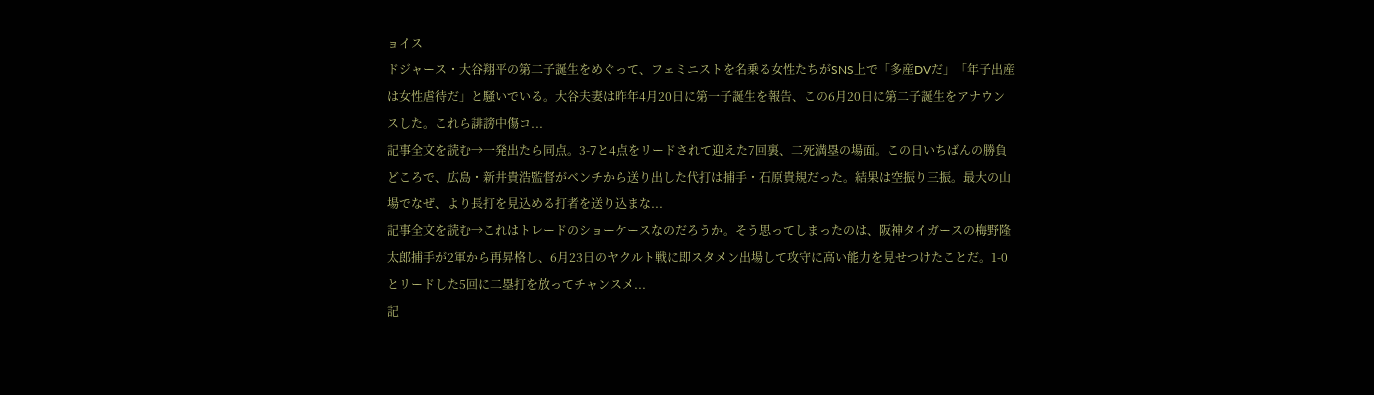ョイス
ドジャース・大谷翔平の第二子誕生をめぐって、フェミニストを名乗る女性たちがSNS上で「多産DVだ」「年子出産は女性虐待だ」と騒いでいる。大谷夫妻は昨年4月20日に第一子誕生を報告、この6月20日に第二子誕生をアナウンスした。これら誹謗中傷コ...
記事全文を読む→一発出たら同点。3-7と4点をリードされて迎えた7回裏、二死満塁の場面。この日いちばんの勝負どころで、広島・新井貴浩監督がベンチから送り出した代打は捕手・石原貴規だった。結果は空振り三振。最大の山場でなぜ、より長打を見込める打者を送り込まな...
記事全文を読む→これはトレードのショーケースなのだろうか。そう思ってしまったのは、阪神タイガースの梅野隆太郎捕手が2軍から再昇格し、6月23日のヤクルト戦に即スタメン出場して攻守に高い能力を見せつけたことだ。1-0とリードした5回に二塁打を放ってチャンスメ...
記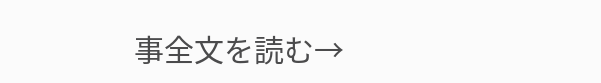事全文を読む→